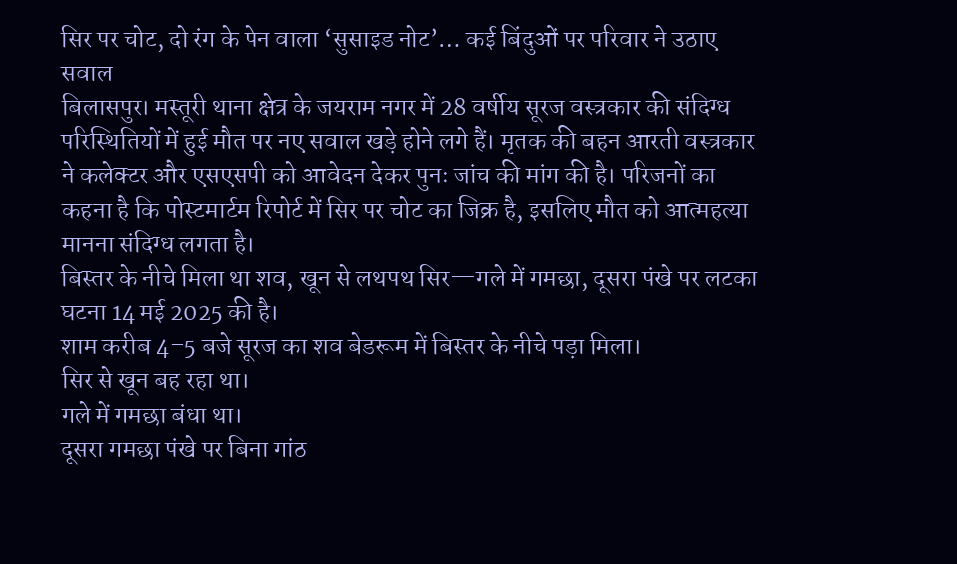सिर पर चोट, दो रंग के पेन वाला ‘सुसाइड नोट’… कई बिंदुओं पर परिवार ने उठाए सवाल
बिलासपुर। मस्तूरी थाना क्षेत्र के जयराम नगर में 28 वर्षीय सूरज वस्त्रकार की संदिग्ध परिस्थितियों में हुई मौत पर नए सवाल खड़े होने लगे हैं। मृतक की बहन आरती वस्त्रकार ने कलेक्टर और एसएसपी को आवेदन देकर पुनः जांच की मांग की है। परिजनों का कहना है कि पोस्टमार्टम रिपोर्ट में सिर पर चोट का जिक्र है, इसलिए मौत को आत्महत्या मानना संदिग्ध लगता है।
बिस्तर के नीचे मिला था शव, खून से लथपथ सिर—गले में गमछा, दूसरा पंखे पर लटका
घटना 14 मई 2025 की है।
शाम करीब 4–5 बजे सूरज का शव बेडरूम में बिस्तर के नीचे पड़ा मिला।
सिर से खून बह रहा था।
गले में गमछा बंधा था।
दूसरा गमछा पंखे पर बिना गांठ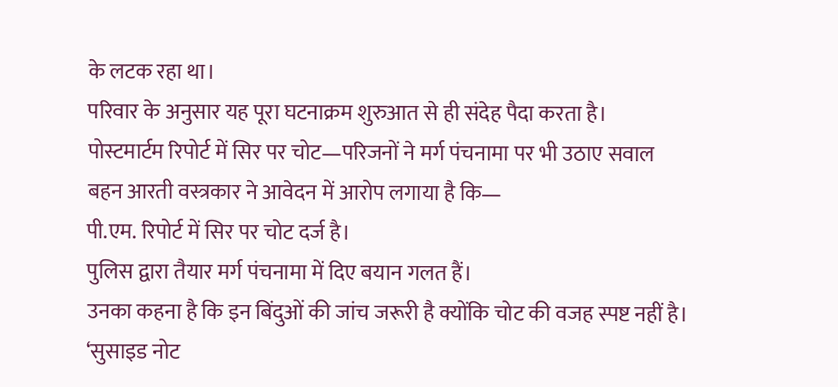के लटक रहा था।
परिवार के अनुसार यह पूरा घटनाक्रम शुरुआत से ही संदेह पैदा करता है।
पोस्टमार्टम रिपोर्ट में सिर पर चोट—परिजनों ने मर्ग पंचनामा पर भी उठाए सवाल
बहन आरती वस्त्रकार ने आवेदन में आरोप लगाया है कि—
पी.एम. रिपोर्ट में सिर पर चोट दर्ज है।
पुलिस द्वारा तैयार मर्ग पंचनामा में दिए बयान गलत हैं।
उनका कहना है कि इन बिंदुओं की जांच जरूरी है क्योंकि चोट की वजह स्पष्ट नहीं है।
‘सुसाइड नोट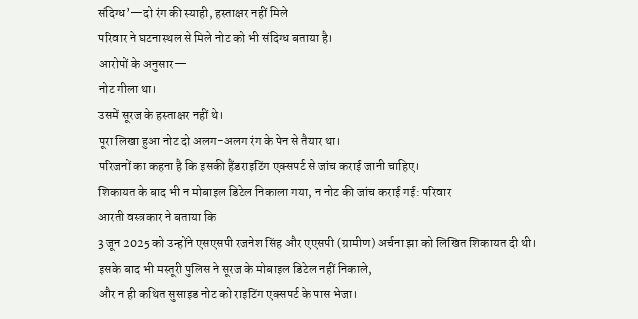संदिग्ध’—दो रंग की स्याही, हस्ताक्षर नहीं मिले
परिवार ने घटनास्थल से मिले नोट को भी संदिग्ध बताया है।
आरोपों के अनुसार—
नोट गीला था।
उसमें सूरज के हस्ताक्षर नहीं थे।
पूरा लिखा हुआ नोट दो अलग-अलग रंग के पेन से तैयार था।
परिजनों का कहना है कि इसकी हैंडराइटिंग एक्सपर्ट से जांच कराई जानी चाहिए।
शिकायत के बाद भी न मोबाइल डिटेल निकाला गया, न नोट की जांच कराई गई: परिवार
आरती वस्त्रकार ने बताया कि
3 जून 2025 को उन्होंने एसएसपी रजनेश सिंह और एएसपी (ग्रामीण) अर्चना झा को लिखित शिकायत दी थी।
इसके बाद भी मस्तूरी पुलिस ने सूरज के मोबाइल डिटेल नहीं निकाले,
और न ही कथित सुसाइड नोट को राइटिंग एक्सपर्ट के पास भेजा।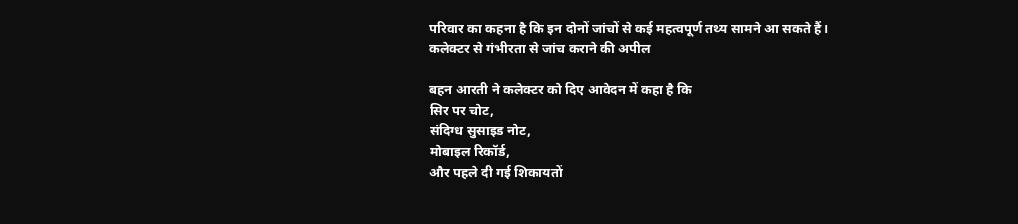परिवार का कहना है कि इन दोनों जांचों से कई महत्वपूर्ण तथ्य सामने आ सकते हैं।
कलेक्टर से गंभीरता से जांच कराने की अपील

बहन आरती ने कलेक्टर को दिए आवेदन में कहा है कि
सिर पर चोट,
संदिग्ध सुसाइड नोट,
मोबाइल रिकॉर्ड,
और पहले दी गई शिकायतों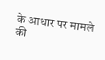के आधार पर मामले की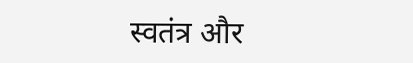स्वतंत्र और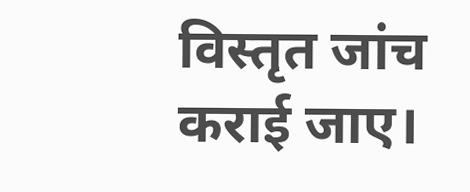विस्तृत जांच कराई जाए।